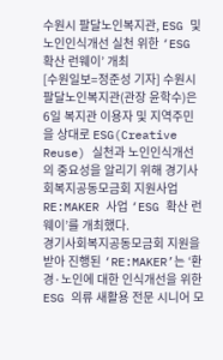수원시 팔달노인복지관, ESG 및 노인인식개선 실천 위한 ‘ESG 확산 런웨이’ 개최
[수원일보=정준성 기자] 수원시 팔달노인복지관(관장 윤학수)은 6일 복지관 이용자 및 지역주민을 상대로 ESG(Creative Reuse) 실천과 노인인식개선의 중요성을 알리기 위해 경기사회복지공동모금회 지원사업 RE:MAKER 사업 ‘ESG 확산 런웨이’를 개최했다.
경기사회복지공동모금회 지원을 받아 진행된 ‘RE:MAKER’는 ‘환경·노인에 대한 인식개선을 위한 ESG 의류 새활용 전문 시니어 모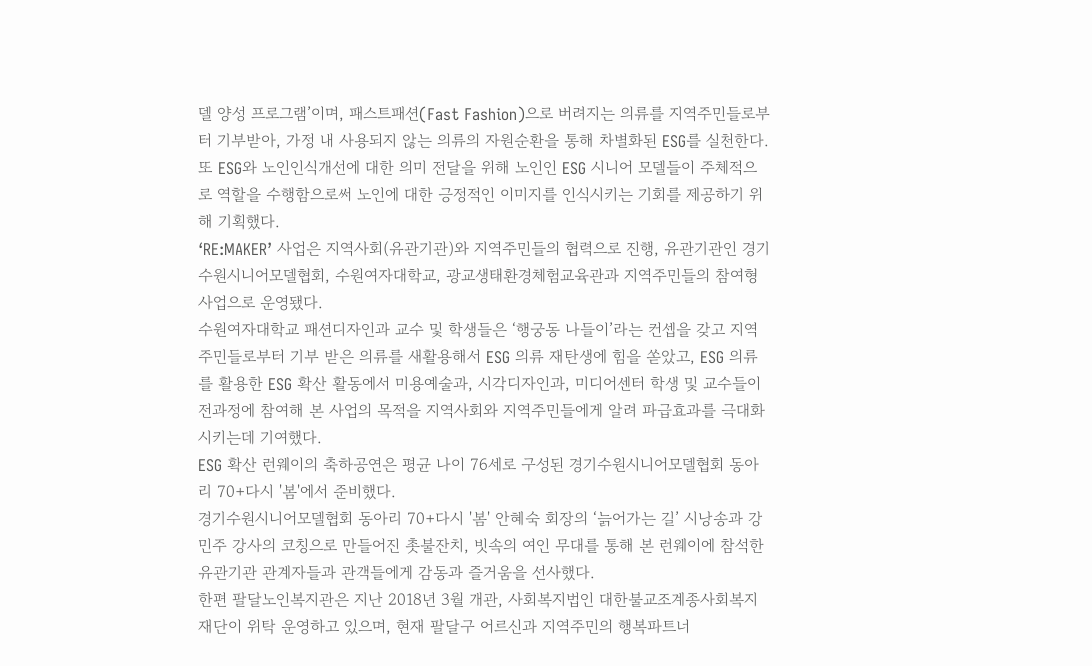델 양성 프로그램’이며, 패스트패션(Fast Fashion)으로 버려지는 의류를 지역주민들로부터 기부받아, 가정 내 사용되지 않는 의류의 자원순환을 통해 차별화된 ESG를 실천한다.
또 ESG와 노인인식개선에 대한 의미 전달을 위해 노인인 ESG 시니어 모델들이 주체적으로 역할을 수행함으로써 노인에 대한 긍정적인 이미지를 인식시키는 기회를 제공하기 위해 기획했다.
‘RE:MAKER’ 사업은 지역사회(유관기관)와 지역주민들의 협력으로 진행, 유관기관인 경기수원시니어모델협회, 수원여자대학교, 광교생태환경체험교육관과 지역주민들의 참여형 사업으로 운영됐다.
수원여자대학교 패션디자인과 교수 및 학생들은 ‘행궁동 나들이’라는 컨셉을 갖고 지역주민들로부터 기부 받은 의류를 새활용해서 ESG 의류 재탄생에 힘을 쏟았고, ESG 의류를 활용한 ESG 확산 활동에서 미용예술과, 시각디자인과, 미디어센터 학생 및 교수들이 전과정에 참여해 본 사업의 목적을 지역사회와 지역주민들에게 알려 파급효과를 극대화시키는데 기여했다.
ESG 확산 런웨이의 축하공연은 평균 나이 76세로 구성된 경기수원시니어모델협회 동아리 70+다시 '봄'에서 준비했다.
경기수원시니어모델협회 동아리 70+다시 '봄' 안혜숙 회장의 ‘늙어가는 길’ 시낭송과 강민주 강사의 코칭으로 만들어진 촛불잔치, 빗속의 여인 무대를 통해 본 런웨이에 참석한 유관기관 관계자들과 관객들에게 감동과 즐거움을 선사했다.
한편 팔달노인복지관은 지난 2018년 3월 개관, 사회복지법인 대한불교조계종사회복지재단이 위탁 운영하고 있으며, 현재 팔달구 어르신과 지역주민의 행복파트너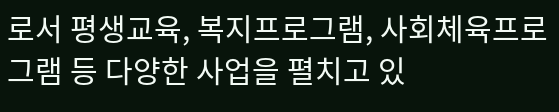로서 평생교육, 복지프로그램, 사회체육프로그램 등 다양한 사업을 펼치고 있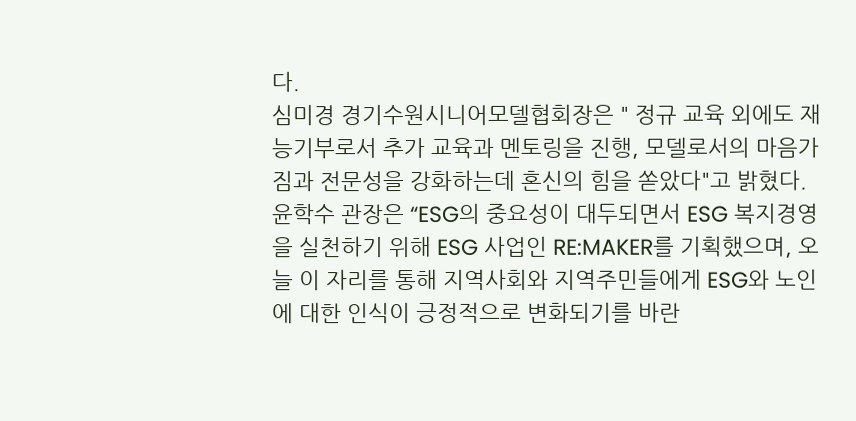다.
심미경 경기수원시니어모델협회장은 " 정규 교육 외에도 재능기부로서 추가 교육과 멘토링을 진행, 모델로서의 마음가짐과 전문성을 강화하는데 혼신의 힘을 쏟았다"고 밝혔다.
윤학수 관장은 “ESG의 중요성이 대두되면서 ESG 복지경영을 실천하기 위해 ESG 사업인 RE:MAKER를 기획했으며, 오늘 이 자리를 통해 지역사회와 지역주민들에게 ESG와 노인에 대한 인식이 긍정적으로 변화되기를 바란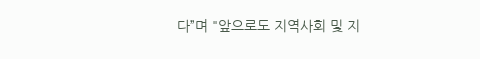다”며 "앞으로도 지역사회 및 지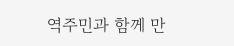역주민과 함께 만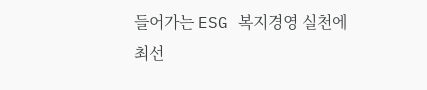들어가는 ESG 복지경영 실천에 최선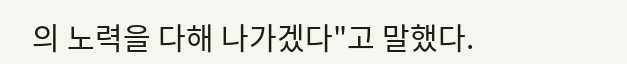의 노력을 다해 나가겠다"고 말했다.